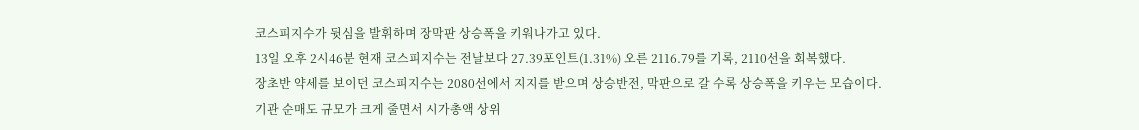코스피지수가 뒷심을 발휘하며 장막판 상승폭을 키워나가고 있다.
13일 오후 2시46분 현재 코스피지수는 전날보다 27.39포인트(1.31%) 오른 2116.79를 기록, 2110선을 회복했다.
장초반 약세를 보이던 코스피지수는 2080선에서 지지를 받으며 상승반전, 막판으로 갈 수록 상승폭을 키우는 모습이다.
기관 순매도 규모가 크게 줄면서 시가총액 상위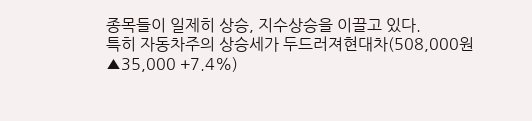종목들이 일제히 상승, 지수상승을 이끌고 있다.
특히 자동차주의 상승세가 두드러져현대차(508,000원 ▲35,000 +7.4%)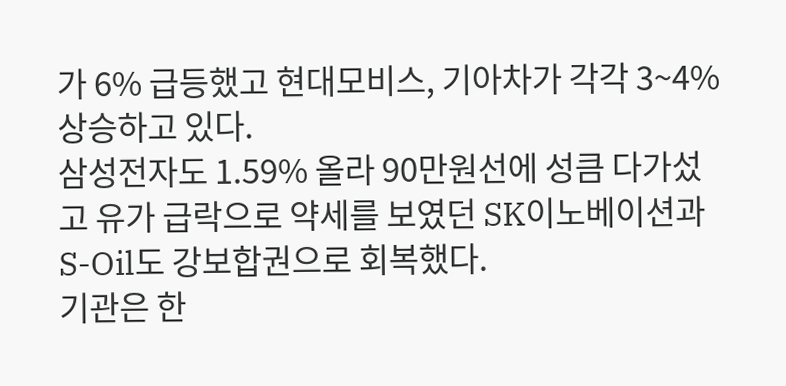가 6% 급등했고 현대모비스, 기아차가 각각 3~4% 상승하고 있다.
삼성전자도 1.59% 올라 90만원선에 성큼 다가섰고 유가 급락으로 약세를 보였던 SK이노베이션과 S-Oil도 강보합권으로 회복했다.
기관은 한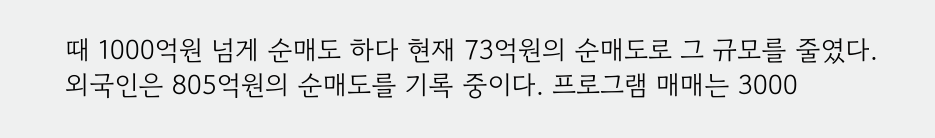때 1000억원 넘게 순매도 하다 현재 73억원의 순매도로 그 규모를 줄였다. 외국인은 805억원의 순매도를 기록 중이다. 프로그램 매매는 3000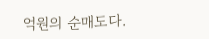억원의 순매도다.